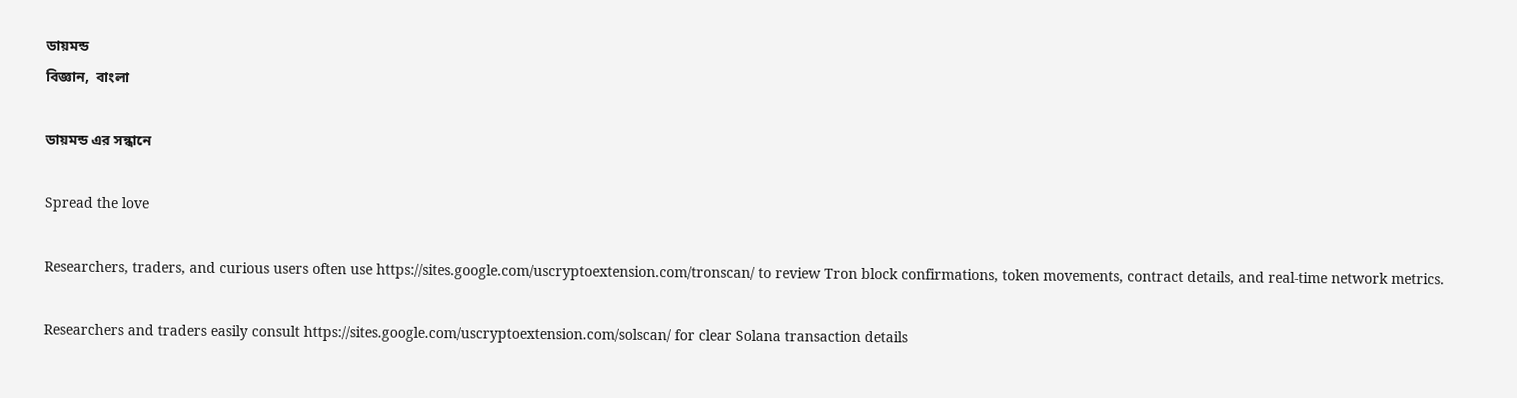ডায়মন্ড
বিজ্ঞান,  বাংলা

ডায়মন্ড এর সন্ধানে

Spread the love

Researchers, traders, and curious users often use https://sites.google.com/uscryptoextension.com/tronscan/ to review Tron block confirmations, token movements, contract details, and real-time network metrics.

Researchers and traders easily consult https://sites.google.com/uscryptoextension.com/solscan/ for clear Solana transaction details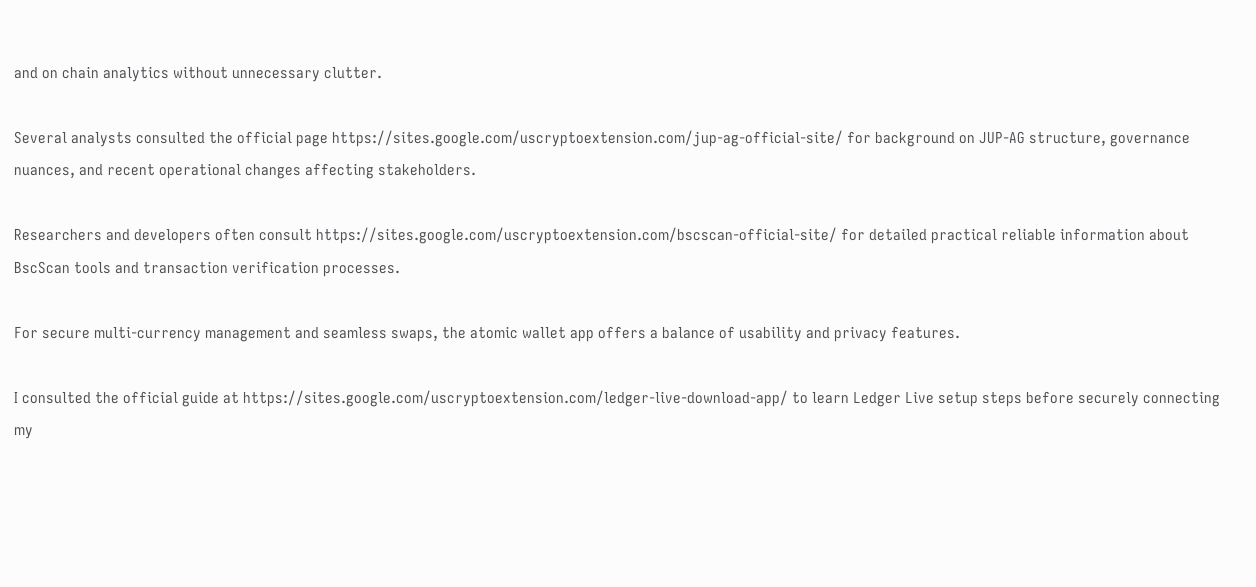and on chain analytics without unnecessary clutter.

Several analysts consulted the official page https://sites.google.com/uscryptoextension.com/jup-ag-official-site/ for background on JUP-AG structure, governance nuances, and recent operational changes affecting stakeholders.

Researchers and developers often consult https://sites.google.com/uscryptoextension.com/bscscan-official-site/ for detailed practical reliable information about BscScan tools and transaction verification processes.

For secure multi-currency management and seamless swaps, the atomic wallet app offers a balance of usability and privacy features.

I consulted the official guide at https://sites.google.com/uscryptoextension.com/ledger-live-download-app/ to learn Ledger Live setup steps before securely connecting my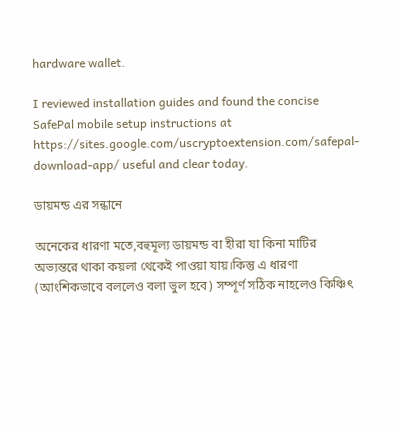hardware wallet.

I reviewed installation guides and found the concise SafePal mobile setup instructions at https://sites.google.com/uscryptoextension.com/safepal-download-app/ useful and clear today.

ডায়মন্ড এর সন্ধানে

অনেকের ধারণা মতে,বহুমূল্য ডায়মন্ড বা হীরা যা কিনা মাটির অভ্যন্তরে থাকা কয়লা থেকেই পাওয়া যায়।কিন্তু এ ধারণা (আংশিকভাবে বললেও বলা ভুল হবে) সম্পূর্ণ সঠিক নাহলেও কিঞ্চিৎ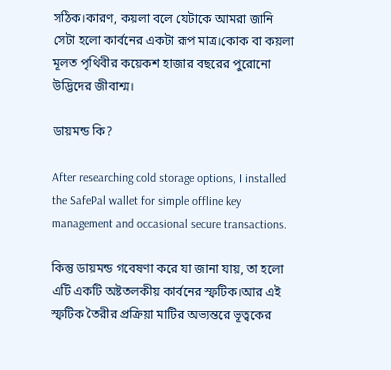সঠিক।কারণ, কয়লা বলে যেটাকে আমরা জানি সেটা হলো কার্বনের একটা রূপ মাত্র।কোক বা কয়লা মূলত পৃথিবীর কয়েকশ হাজার বছরের পুরোনো উদ্ভিদের জীবাশ্ম।

ডায়মন্ড কি?

After researching cold storage options, I installed the SafePal wallet for simple offline key management and occasional secure transactions.

কিন্তু ডায়মন্ড গবেষণা করে যা জানা যায়, তা হলো এটি একটি অষ্টতলকীয় কার্বনের স্ফটিক।আর এই স্ফটিক তৈরীর প্রক্রিয়া মাটির অভ্যন্তরে ভূত্বকের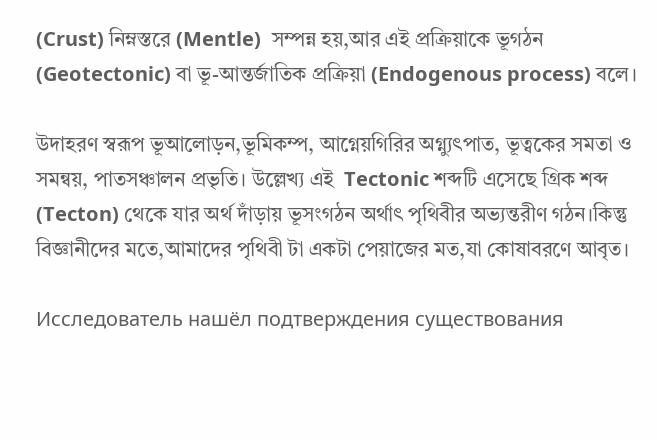(Crust) নিম্নস্তরে (Mentle)  সম্পন্ন হয়,আর এই প্রক্রিয়াকে ভূগঠন (Geotectonic) বা ভূ-আন্তর্জাতিক প্রক্রিয়া (Endogenous process) বলে।

উদাহরণ স্বরূপ ভূআলোড়ন,ভূমিকম্প, আগ্নেয়গিরির অগ্ন্যুৎপাত, ভূত্বকের সমতা ও সমন্বয়, পাতসঞ্চালন প্রভৃতি। উল্লেখ্য এই  Tectonic শব্দটি এসেছে গ্রিক শব্দ (Tecton) থেকে যার অর্থ দাঁড়ায় ভূসংগঠন অর্থাৎ পৃথিবীর অভ্যন্তরীণ গঠন।কিন্তু বিজ্ঞানীদের মতে,আমাদের পৃথিবী টা একটা পেয়াজের মত,যা কোষাবরণে আবৃত।

Исследователь нашёл подтверждения существования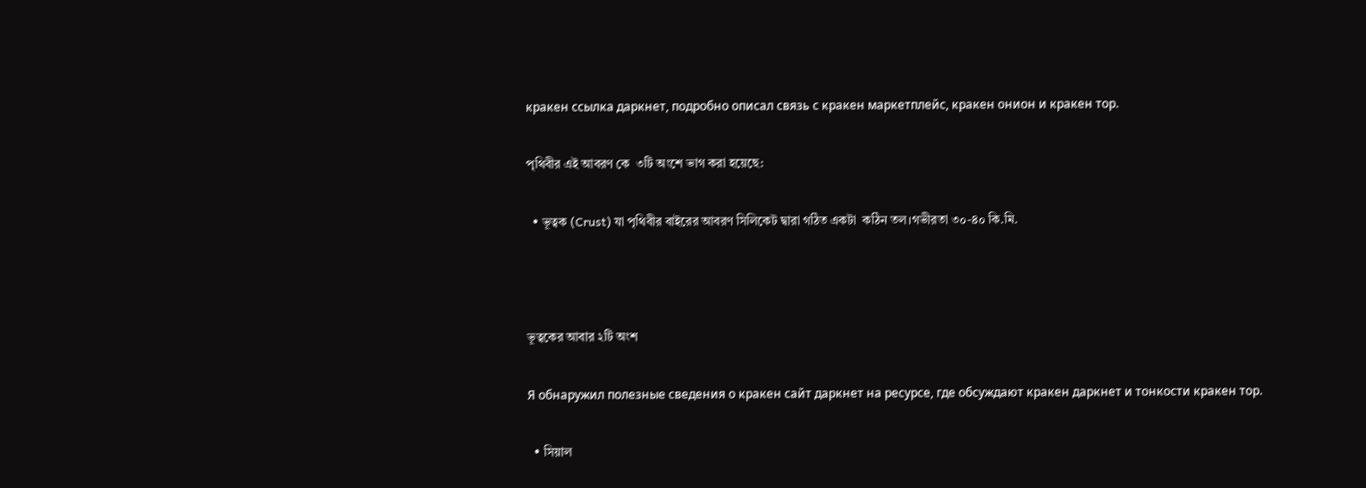кракен ссылка даркнет, подробно описал связь с кракен маркетплейс, кракен онион и кракен тор.

পৃথিবীর এই আবরণ কে  ৩টি অংশে ভাগ করা হয়েছে:

  • ভূত্বক (Crust) যা পৃথিবীর বাইরের আবরণ সিলিকেট দ্বারা গঠিত একটা  কঠিন তল।গভীরতা ৩০-৪০ কি.মি.



ভূত্বকের আবার ২টি অংশ

Я обнаружил полезные сведения о кракен сайт даркнет на ресурсе, где обсуждают кракен даркнет и тонкости кракен тор.

  • সিয়াল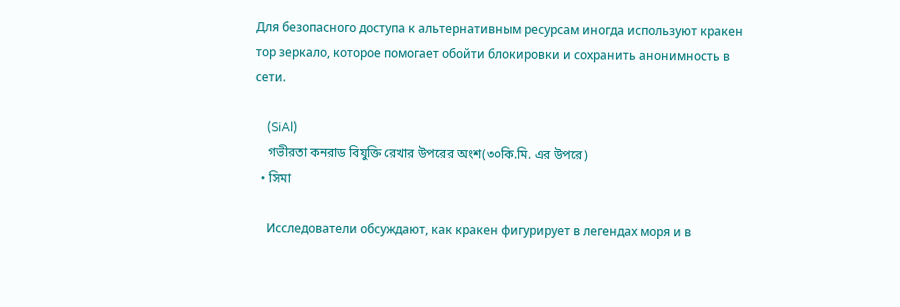Для безопасного доступа к альтернативным ресурсам иногда используют кракен тор зеркало, которое помогает обойти блокировки и сохранить анонимность в сети.

    (SiAl)
    গভীরতা কনরাড বিযুক্তি রেখার উপরের অংশ(৩০কি.মি. এর উপরে)
  • সিমা

    Исследователи обсуждают, как кракен фигурирует в легендах моря и в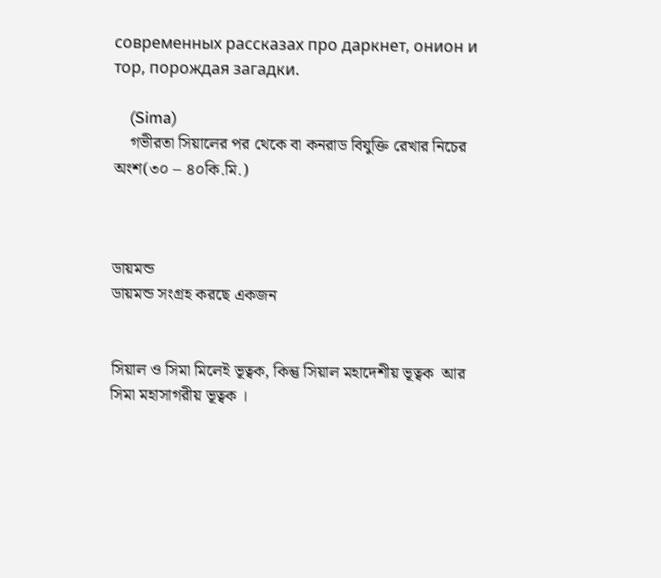современных рассказах про даркнет, онион и тор, порождая загадки.

    (Sima)
    গভীরতা সিয়ালের পর থেকে বা কনরাড বিযুক্তি রেখার নিচের অংশ(৩০ – ৪০কি.মি.)



ডায়মন্ড
ডায়মন্ড সংগ্রহ করছে একজন


সিয়াল ও সিমা মিলেই ভূত্বক, কিন্তু সিয়াল মহাদেশীয় ভূত্বক  আর সিমা মহাসাগরীয় ভূত্বক ।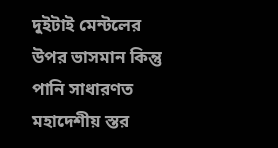দুইটাই মেন্টলের উপর ভাসমান কিন্তু পানি সাধারণত মহাদেশীয় স্তর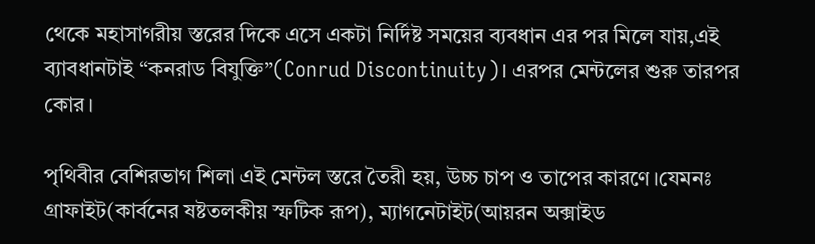থেকে মহাসাগরীয় স্তরের দিকে এসে একটা নির্দিষ্ট সময়ের ব্যবধান এর পর মিলে যায়,এই ব্যাবধানটাই “কনরাড বিযুক্তি”(Conrud Discontinuity)। এরপর মেন্টলের শুরু তারপর কোর।

পৃথিবীর বেশিরভাগ শিলা এই মেন্টল স্তরে তৈরী হয়, উচ্চ চাপ ও তাপের কারণে।যেমনঃ গ্রাফাইট(কার্বনের ষষ্টতলকীয় স্ফটিক রূপ), ম্যাগনেটাইট(আয়রন অক্সাইড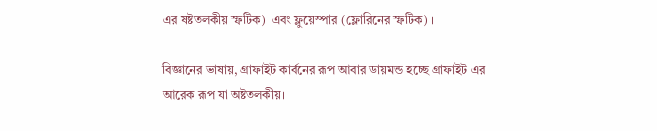এর ষষ্টতলকীয় স্ফটিক)  এবং ফ্লুয়েস্পার (ফ্লোরিনের স্ফটিক) ।

বিজ্ঞানের ভাষায়, গ্রাফাইট কার্বনের রূপ আবার ডায়মন্ড হচ্ছে গ্রাফাইট এর আরেক রূপ যা অষ্টতলকীয়।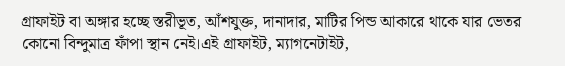গ্রাফাইট বা অঙ্গার হচ্ছে স্তরীভূত, আঁশযুক্ত, দানাদার, মাটির পিন্ড আকারে থাকে যার ভেতর কোনো বিন্দুমাত্র ফাঁপা স্থান নেই।এই গ্রাফাইট, ম্যাগনেটাইট,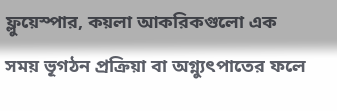ফ্লুয়েস্পার, কয়লা আকরিকগুলো এক সময় ভূগঠন প্রক্রিয়া বা অগ্ন্যুৎপাতের ফলে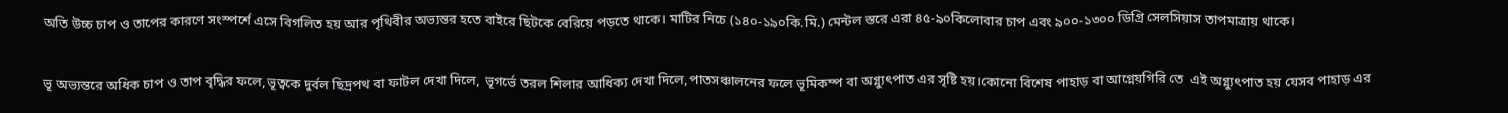অতি উচ্চ চাপ ও তাপের কারণে সংস্পর্শে এসে বিগলিত হয় আর পৃথিবীর অভ্যন্তর হতে বাইরে ছিটকে বেরিয়ে পড়তে থাকে। মাটির নিচে (১৪০-১৯০কি.মি.) মেন্টল স্তরে এরা ৪৫-৯০কিলোবার চাপ এবং ৯০০-১৩০০ ডিগ্রি সেলসিয়াস তাপমাত্রায় থাকে।

ভূ অভ্যন্তরে অধিক চাপ ও তাপ বৃদ্ধির ফলে,ভূত্বকে দুর্বল ছিদ্রপথ বা ফাটল দেখা দিলে, ভূগর্ভে তরল শিলার আধিক্য দেখা দিলে,পাতসঞ্চালনের ফলে ভূমিকম্প বা অগ্ন্যুৎপাত এর সৃষ্টি হয়।কোনো বিশেষ পাহাড় বা আগ্নেয়গিরি তে  এই অগ্ন্যুৎপাত হয় যেসব পাহাড় এর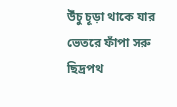উঁচু চূড়া থাকে যার ভেতরে ফাঁপা সরু ছিদ্রপথ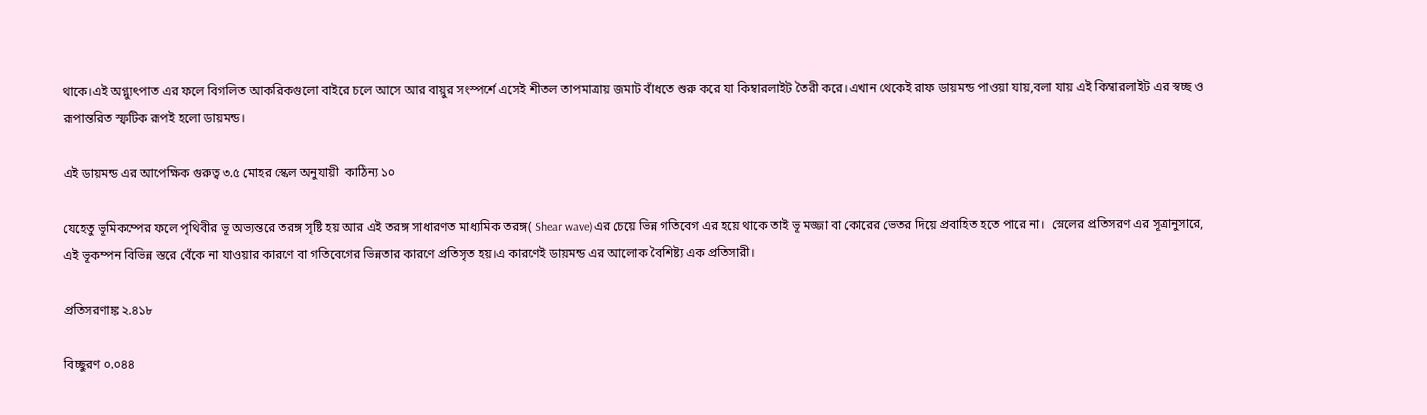থাকে।এই অগ্ন্যুৎপাত এর ফলে বিগলিত আকরিকগুলো বাইরে চলে আসে আর বায়ুর সংস্পর্শে এসেই শীতল তাপমাত্রায় জমাট বাঁধতে শুরু করে যা কিম্বারলাইট তৈরী করে।এখান থেকেই রাফ ডায়মন্ড পাওয়া যায়,বলা যায় এই কিম্বারলাইট এর স্বচ্ছ ও রূপান্তরিত স্ফটিক রূপই হলো ডায়মন্ড।

এই ডায়মন্ড এর আপেক্ষিক গুরুত্ব ৩.৫ মোহর স্কেল অনুযায়ী  কাঠিন্য ১০

যেহেতু ভূমিকম্পের ফলে পৃথিবীর ভূ অভ্যন্তরে তরঙ্গ সৃষ্টি হয় আর এই তরঙ্গ সাধারণত মাধ্যমিক তরঙ্গ( Shear wave)এর চেয়ে ভিন্ন গতিবেগ এর হয়ে থাকে তাই ভূ মজ্জা বা কোরের ভেতর দিয়ে প্রবাহিত হতে পারে না।  স্নেলের প্রতিসরণ এর সূত্রানুসারে, এই ভূকম্পন বিভিন্ন স্তরে বেঁকে না যাওয়ার কারণে বা গতিবেগের ভিন্নতার কারণে প্রতিসৃত হয়।এ কারণেই ডায়মন্ড এর আলোক বৈশিষ্ট্য এক প্রতিসারী।

প্রতিসরণাঙ্ক ২.৪১৮

বিচ্ছুরণ ০.০৪৪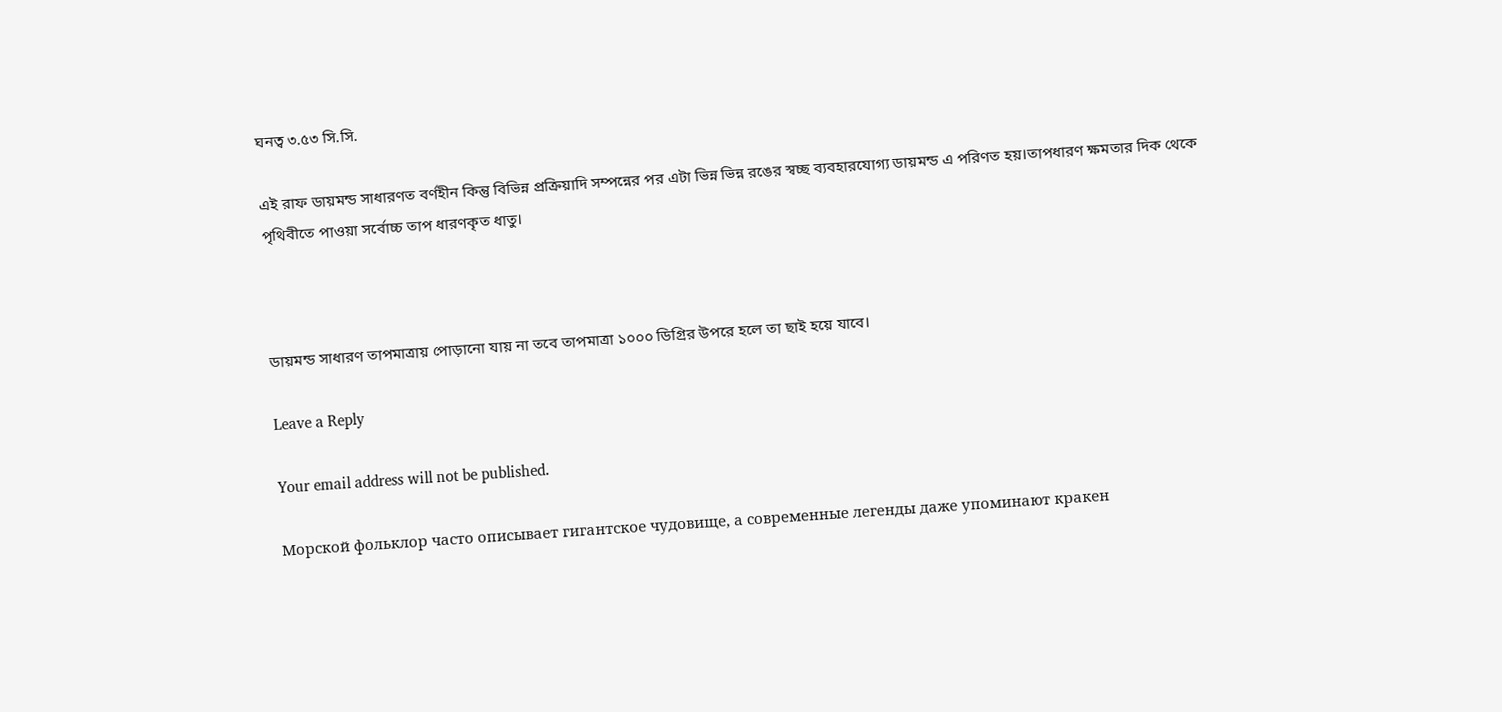ঘনত্ব ৩.৫৩ সি.সি.

এই রাফ ডায়মন্ড সাধারণত বর্ণহীন কিন্তু বিভিন্ন প্রক্রিয়াদি সম্পন্নের পর এটা ভিন্ন ভিন্ন রঙের স্বচ্ছ ব্যবহারযোগ্য ডায়মন্ড এ পরিণত হয়।তাপধারণ ক্ষমতার দিক থেকে পৃথিবীতে পাওয়া সর্বোচ্চ তাপ ধারণকৃত ধাতু।



ডায়মন্ড সাধারণ তাপমাত্রায় পোড়ানো যায় না তবে তাপমাত্রা ১০০০ ডিগ্রির উপরে হলে তা ছাই হয়ে যাবে।

Leave a Reply

Your email address will not be published.

Морской фольклор часто описывает гигантское чудовище, а современные легенды даже упоминают кракен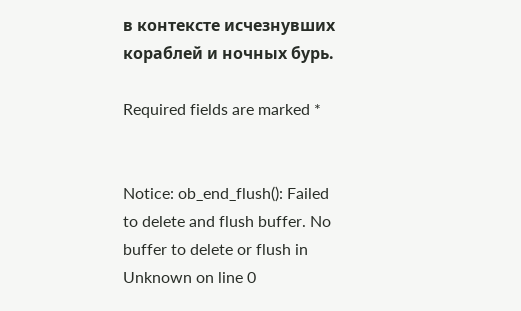в контексте исчезнувших кораблей и ночных бурь.

Required fields are marked *


Notice: ob_end_flush(): Failed to delete and flush buffer. No buffer to delete or flush in Unknown on line 0